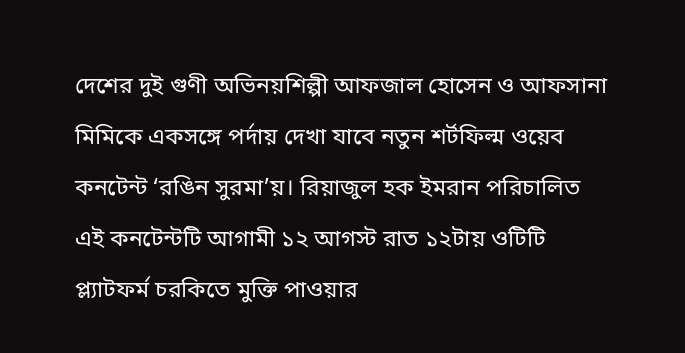দেশের দুই গুণী অভিনয়শিল্পী আফজাল হোসেন ও আফসানা মিমিকে একসঙ্গে পর্দায় দেখা যাবে নতুন শর্টফিল্ম ওয়েব কনটেন্ট ‘রঙিন সুরমা’য়। রিয়াজুল হক ইমরান পরিচালিত এই কনটেন্টটি আগামী ১২ আগস্ট রাত ১২টায় ওটিটি প্ল্যাটফর্ম চরকিতে মুক্তি পাওয়ার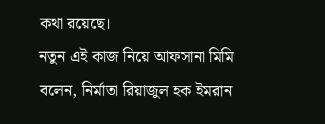কথা রয়েছে।
নতুন এই কাজ নিয়ে আফসানা মিমি বলেন, নির্মাতা রিয়াজুল হক ইমরান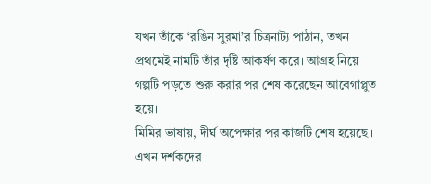যখন তাঁকে ‘রঙিন সুরমা’র চিত্রনাট্য পাঠান, তখন প্রথমেই নামটি তাঁর দৃষ্টি আকর্ষণ করে। আগ্রহ নিয়ে গল্পটি পড়তে শুরু করার পর শেষ করেছেন আবেগাপ্লুত হয়ে।
মিমির ভাষায়, দীর্ঘ অপেক্ষার পর কাজটি শেষ হয়েছে। এখন দর্শকদের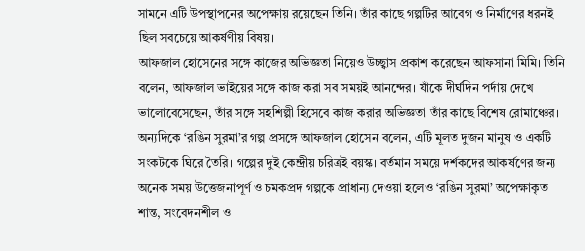সামনে এটি উপস্থাপনের অপেক্ষায় রয়েছেন তিনি। তাঁর কাছে গল্পটির আবেগ ও নির্মাণের ধরনই ছিল সবচেয়ে আকর্ষণীয় বিষয়।
আফজাল হোসেনের সঙ্গে কাজের অভিজ্ঞতা নিয়েও উচ্ছ্বাস প্রকাশ করেছেন আফসানা মিমি। তিনি বলেন, আফজাল ভাইয়ের সঙ্গে কাজ করা সব সময়ই আনন্দের। যাঁকে দীর্ঘদিন পর্দায় দেখে ভালোবেসেছেন, তাঁর সঙ্গে সহশিল্পী হিসেবে কাজ করার অভিজ্ঞতা তাঁর কাছে বিশেষ রোমাঞ্চের।
অন্যদিকে ‘রঙিন সুরমা’র গল্প প্রসঙ্গে আফজাল হোসেন বলেন, এটি মূলত দুজন মানুষ ও একটি সংকটকে ঘিরে তৈরি। গল্পের দুই কেন্দ্রীয় চরিত্রই বয়স্ক। বর্তমান সময়ে দর্শকদের আকর্ষণের জন্য অনেক সময় উত্তেজনাপূর্ণ ও চমকপ্রদ গল্পকে প্রাধান্য দেওয়া হলেও ‘রঙিন সুরমা’ অপেক্ষাকৃত শান্ত, সংবেদনশীল ও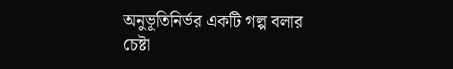অনুভূতিনির্ভর একটি গল্প বলার চেষ্টা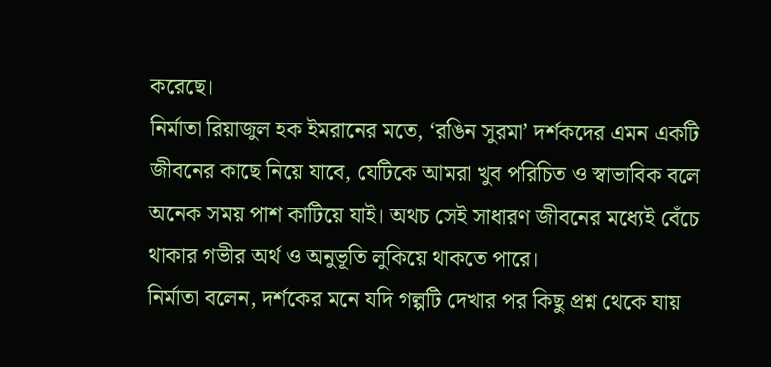করেছে।
নির্মাতা রিয়াজুল হক ইমরানের মতে, ‘রঙিন সুরমা’ দর্শকদের এমন একটি জীবনের কাছে নিয়ে যাবে, যেটিকে আমরা খুব পরিচিত ও স্বাভাবিক বলে অনেক সময় পাশ কাটিয়ে যাই। অথচ সেই সাধারণ জীবনের মধ্যেই বেঁচে থাকার গভীর অর্থ ও অনুভূতি লুকিয়ে থাকতে পারে।
নির্মাতা বলেন, দর্শকের মনে যদি গল্পটি দেখার পর কিছু প্রশ্ন থেকে যায়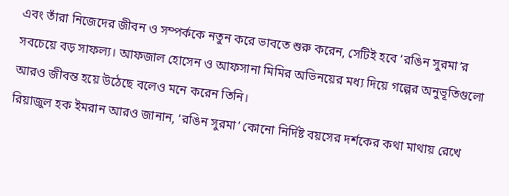এবং তাঁরা নিজেদের জীবন ও সম্পর্ককে নতুন করে ভাবতে শুরু করেন, সেটিই হবে ‘রঙিন সুরমা’র সবচেয়ে বড় সাফল্য। আফজাল হোসেন ও আফসানা মিমির অভিনয়ের মধ্য দিয়ে গল্পের অনুভূতিগুলো আরও জীবন্ত হয়ে উঠেছে বলেও মনে করেন তিনি।
রিয়াজুল হক ইমরান আরও জানান, ‘রঙিন সুরমা’ কোনো নির্দিষ্ট বয়সের দর্শকের কথা মাথায় রেখে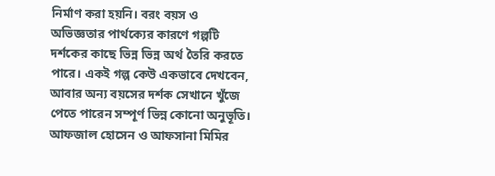নির্মাণ করা হয়নি। বরং বয়স ও অভিজ্ঞতার পার্থক্যের কারণে গল্পটি দর্শকের কাছে ভিন্ন ভিন্ন অর্থ তৈরি করতে পারে। একই গল্প কেউ একভাবে দেখবেন, আবার অন্য বয়সের দর্শক সেখানে খুঁজে পেতে পারেন সম্পূর্ণ ভিন্ন কোনো অনুভূতি।
আফজাল হোসেন ও আফসানা মিমির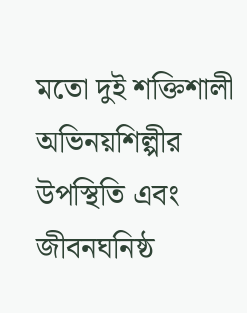মতো দুই শক্তিশালী অভিনয়শিল্পীর উপস্থিতি এবং জীবনঘনিষ্ঠ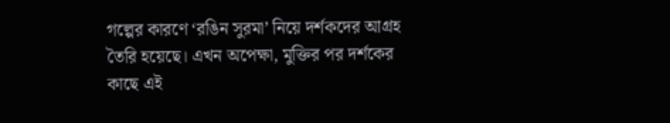গল্পের কারণে ‘রঙিন সুরমা’ নিয়ে দর্শকদের আগ্রহ তৈরি হয়েছে। এখন অপেক্ষা, মুক্তির পর দর্শকের কাছে এই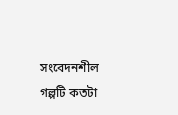সংবেদনশীল গল্পটি কতটা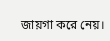জায়গা করে নেয়।